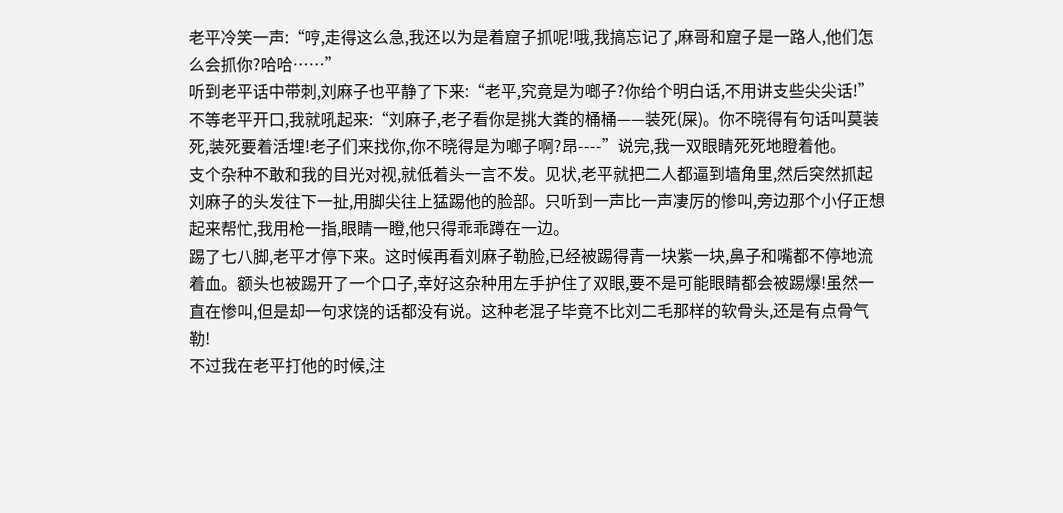老平冷笑一声:“哼,走得这么急,我还以为是着窟子抓呢!哦,我搞忘记了,麻哥和窟子是一路人,他们怎么会抓你?哈哈……”
听到老平话中带刺,刘麻子也平静了下来:“老平,究竟是为啷子?你给个明白话,不用讲支些尖尖话!”
不等老平开口,我就吼起来:“刘麻子,老子看你是挑大粪的桶桶——装死(屎)。你不晓得有句话叫莫装死,装死要着活埋!老子们来找你,你不晓得是为啷子啊?昂----”说完,我一双眼睛死死地瞪着他。
支个杂种不敢和我的目光对视,就低着头一言不发。见状,老平就把二人都逼到墙角里,然后突然抓起刘麻子的头发往下一扯,用脚尖往上猛踢他的脸部。只听到一声比一声凄厉的惨叫,旁边那个小仔正想起来帮忙,我用枪一指,眼睛一瞪,他只得乖乖蹲在一边。
踢了七八脚,老平才停下来。这时候再看刘麻子勒脸,已经被踢得青一块紫一块,鼻子和嘴都不停地流着血。额头也被踢开了一个口子,幸好这杂种用左手护住了双眼,要不是可能眼睛都会被踢爆!虽然一直在惨叫,但是却一句求饶的话都没有说。这种老混子毕竟不比刘二毛那样的软骨头,还是有点骨气勒!
不过我在老平打他的时候,注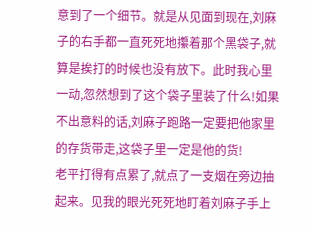意到了一个细节。就是从见面到现在,刘麻子的右手都一直死死地攥着那个黑袋子,就算是挨打的时候也没有放下。此时我心里一动,忽然想到了这个袋子里装了什么!如果不出意料的话,刘麻子跑路一定要把他家里的存货带走,这袋子里一定是他的货!
老平打得有点累了,就点了一支烟在旁边抽起来。见我的眼光死死地盯着刘麻子手上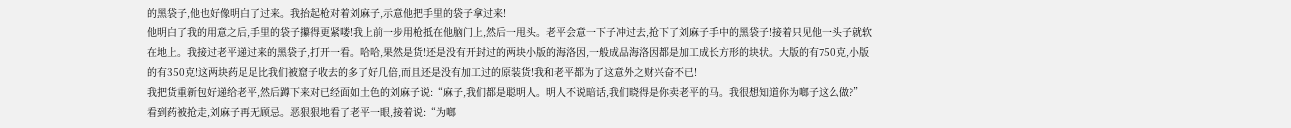的黑袋子,他也好像明白了过来。我抬起枪对着刘麻子,示意他把手里的袋子拿过来!
他明白了我的用意之后,手里的袋子攥得更紧喽!我上前一步用枪抵在他脑门上,然后一甩头。老平会意一下子冲过去,抢下了刘麻子手中的黑袋子!接着只见他一头子就软在地上。我接过老平递过来的黑袋子,打开一看。哈哈,果然是货!还是没有开封过的两块小版的海洛因,一般成品海洛因都是加工成长方形的块状。大版的有750克,小版的有350克!这两块药足足比我们被窟子收去的多了好几倍,而且还是没有加工过的原装货!我和老平都为了这意外之财兴奋不已!
我把货重新包好递给老平,然后蹲下来对已经面如土色的刘麻子说:“麻子,我们都是聪明人。明人不说暗话,我们晓得是你卖老平的马。我很想知道你为啷子这么做?”
看到药被抢走,刘麻子再无顾忌。恶狠狠地看了老平一眼,接着说:“为啷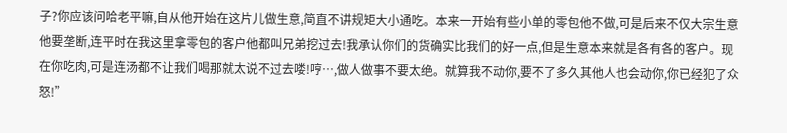子?你应该问哈老平嘛,自从他开始在这片儿做生意,简直不讲规矩大小通吃。本来一开始有些小单的零包他不做,可是后来不仅大宗生意他要垄断,连平时在我这里拿零包的客户他都叫兄弟挖过去!我承认你们的货确实比我们的好一点,但是生意本来就是各有各的客户。现在你吃肉,可是连汤都不让我们喝那就太说不过去喽!哼…,做人做事不要太绝。就算我不动你,要不了多久其他人也会动你,你已经犯了众怒!”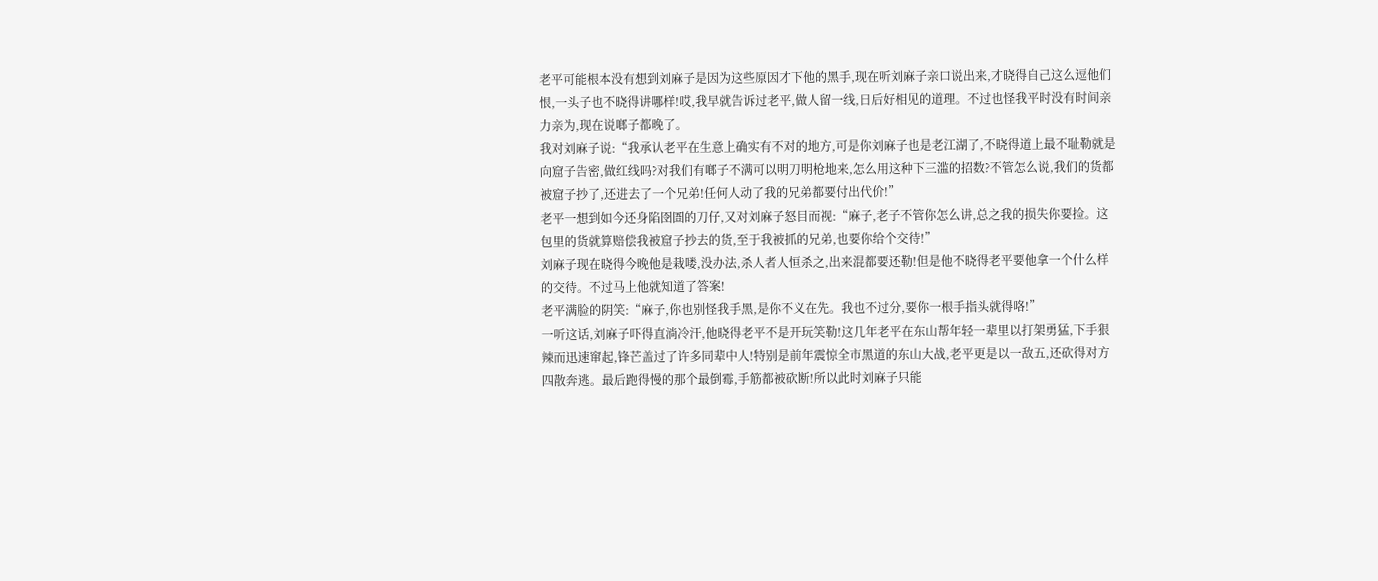老平可能根本没有想到刘麻子是因为这些原因才下他的黑手,现在听刘麻子亲口说出来,才晓得自己这么逗他们恨,一头子也不晓得讲哪样!哎,我早就告诉过老平,做人留一线,日后好相见的道理。不过也怪我平时没有时间亲力亲为,现在说啷子都晚了。
我对刘麻子说:“我承认老平在生意上确实有不对的地方,可是你刘麻子也是老江湖了,不晓得道上最不耻勒就是向窟子告密,做红线吗?对我们有啷子不满可以明刀明枪地来,怎么用这种下三滥的招数?不管怎么说,我们的货都被窟子抄了,还进去了一个兄弟!任何人动了我的兄弟都要付出代价!”
老平一想到如今还身陷囹圄的刀仔,又对刘麻子怒目而视:“麻子,老子不管你怎么讲,总之我的损失你要捡。这包里的货就算赔偿我被窟子抄去的货,至于我被抓的兄弟,也要你给个交待!”
刘麻子现在晓得今晚他是栽喽,没办法,杀人者人恒杀之,出来混都要还勒!但是他不晓得老平要他拿一个什么样的交待。不过马上他就知道了答案!
老平满脸的阴笑:“麻子,你也别怪我手黑,是你不义在先。我也不过分,要你一根手指头就得咯!”
一听这话,刘麻子吓得直淌冷汗,他晓得老平不是开玩笑勒!这几年老平在东山帮年轻一辈里以打架勇猛,下手狠辣而迅速窜起,锋芒盖过了许多同辈中人!特别是前年震惊全市黑道的东山大战,老平更是以一敌五,还砍得对方四散奔逃。最后跑得慢的那个最倒霉,手筋都被砍断!所以此时刘麻子只能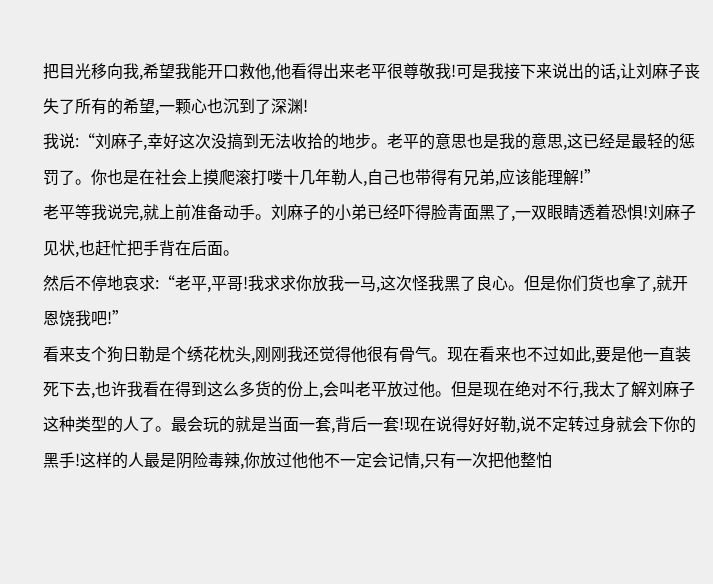把目光移向我,希望我能开口救他,他看得出来老平很尊敬我!可是我接下来说出的话,让刘麻子丧失了所有的希望,一颗心也沉到了深渊!
我说:“刘麻子,幸好这次没搞到无法收拾的地步。老平的意思也是我的意思,这已经是最轻的惩罚了。你也是在社会上摸爬滚打喽十几年勒人,自己也带得有兄弟,应该能理解!”
老平等我说完,就上前准备动手。刘麻子的小弟已经吓得脸青面黑了,一双眼睛透着恐惧!刘麻子见状,也赶忙把手背在后面。
然后不停地哀求:“老平,平哥!我求求你放我一马,这次怪我黑了良心。但是你们货也拿了,就开恩饶我吧!”
看来支个狗日勒是个绣花枕头,刚刚我还觉得他很有骨气。现在看来也不过如此,要是他一直装死下去,也许我看在得到这么多货的份上,会叫老平放过他。但是现在绝对不行,我太了解刘麻子这种类型的人了。最会玩的就是当面一套,背后一套!现在说得好好勒,说不定转过身就会下你的黑手!这样的人最是阴险毒辣,你放过他他不一定会记情,只有一次把他整怕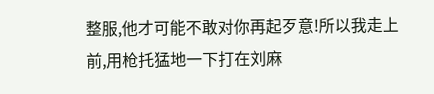整服,他才可能不敢对你再起歹意!所以我走上前,用枪托猛地一下打在刘麻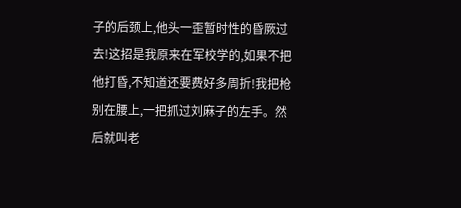子的后颈上,他头一歪暂时性的昏厥过去!这招是我原来在军校学的,如果不把他打昏,不知道还要费好多周折!我把枪别在腰上,一把抓过刘麻子的左手。然后就叫老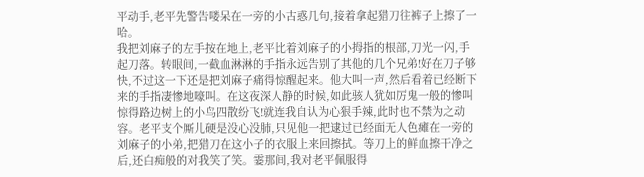平动手,老平先警告喽呆在一旁的小古惑几句,接着拿起猎刀往裤子上擦了一哈。
我把刘麻子的左手按在地上,老平比着刘麻子的小拇指的根部,刀光一闪,手起刀落。转眼间,一截血淋淋的手指永远告别了其他的几个兄弟!好在刀子够快,不过这一下还是把刘麻子痛得惊醒起来。他大叫一声,然后看着已经断下来的手指凄惨地嚎叫。在这夜深人静的时候,如此骇人犹如厉鬼一般的惨叫惊得路边树上的小鸟四散纷飞!就连我自认为心狠手辣,此时也不禁为之动容。老平支个厮儿硬是没心没肺,只见他一把逮过已经面无人色瘫在一旁的刘麻子的小弟,把猎刀在这小子的衣服上来回擦拭。等刀上的鲜血擦干净之后,还白痴般的对我笑了笑。霎那间,我对老平佩服得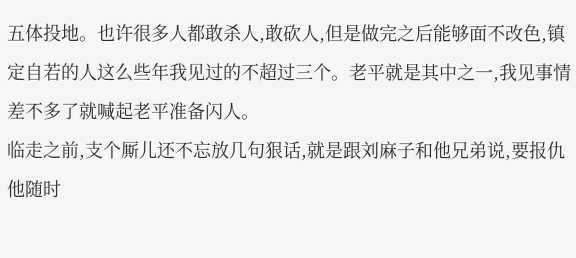五体投地。也许很多人都敢杀人,敢砍人,但是做完之后能够面不改色,镇定自若的人这么些年我见过的不超过三个。老平就是其中之一,我见事情差不多了就喊起老平准备闪人。
临走之前,支个厮儿还不忘放几句狠话,就是跟刘麻子和他兄弟说,要报仇他随时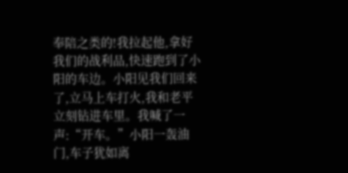奉陪之类的!我拉起他,拿好我们的战利品,快速跑到了小阳的车边。小阳见我们回来了,立马上车打火,我和老平立刻钻进车里。我喊了一声:“开车。”小阳一轰油门,车子犹如离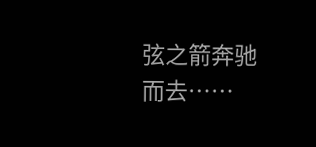弦之箭奔驰而去……